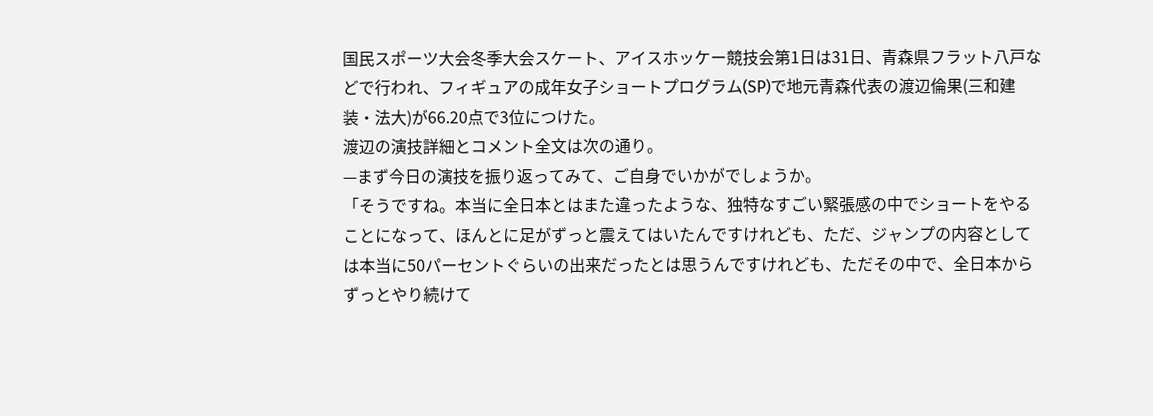国民スポーツ大会冬季大会スケート、アイスホッケー競技会第1日は31日、青森県フラット八戸などで行われ、フィギュアの成年女子ショートプログラム(SP)で地元青森代表の渡辺倫果(三和建装・法大)が66.20点で3位につけた。
渡辺の演技詳細とコメント全文は次の通り。
—まず今日の演技を振り返ってみて、ご自身でいかがでしょうか。
「そうですね。本当に全日本とはまた違ったような、独特なすごい緊張感の中でショートをやることになって、ほんとに足がずっと震えてはいたんですけれども、ただ、ジャンプの内容としては本当に50パーセントぐらいの出来だったとは思うんですけれども、ただその中で、全日本からずっとやり続けて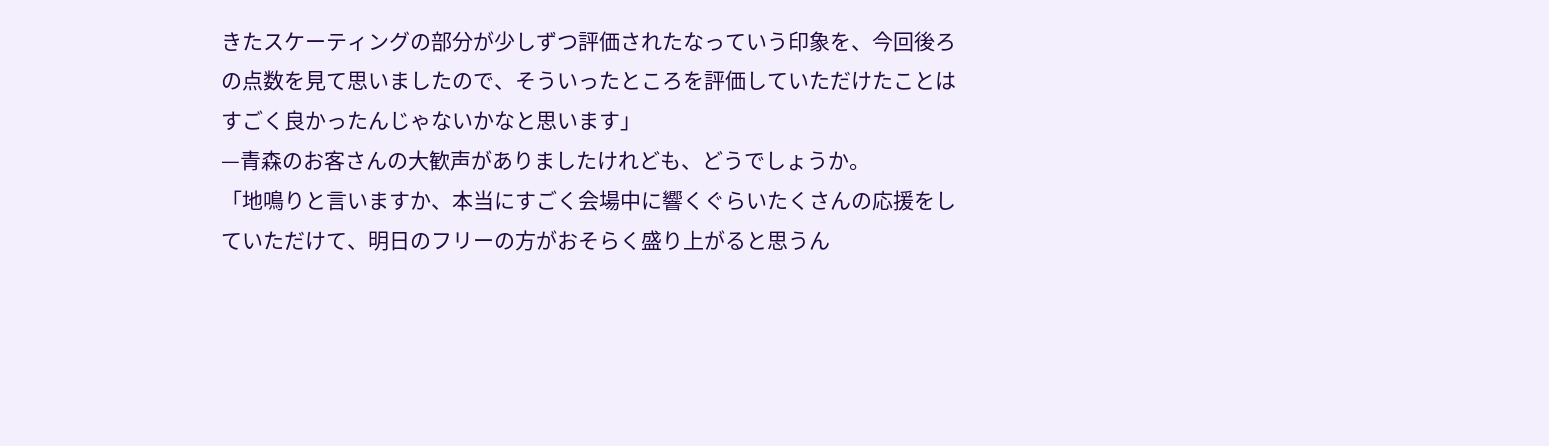きたスケーティングの部分が少しずつ評価されたなっていう印象を、今回後ろの点数を見て思いましたので、そういったところを評価していただけたことはすごく良かったんじゃないかなと思います」
—青森のお客さんの大歓声がありましたけれども、どうでしょうか。
「地鳴りと言いますか、本当にすごく会場中に響くぐらいたくさんの応援をしていただけて、明日のフリーの方がおそらく盛り上がると思うん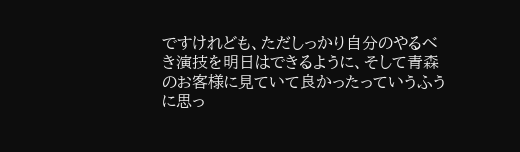ですけれども、ただしっかり自分のやるべき演技を明日はできるように、そして青森のお客様に見ていて良かったっていうふうに思っ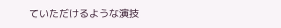ていただけるような演技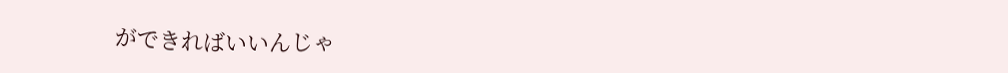ができればいいんじゃ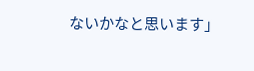ないかなと思います」